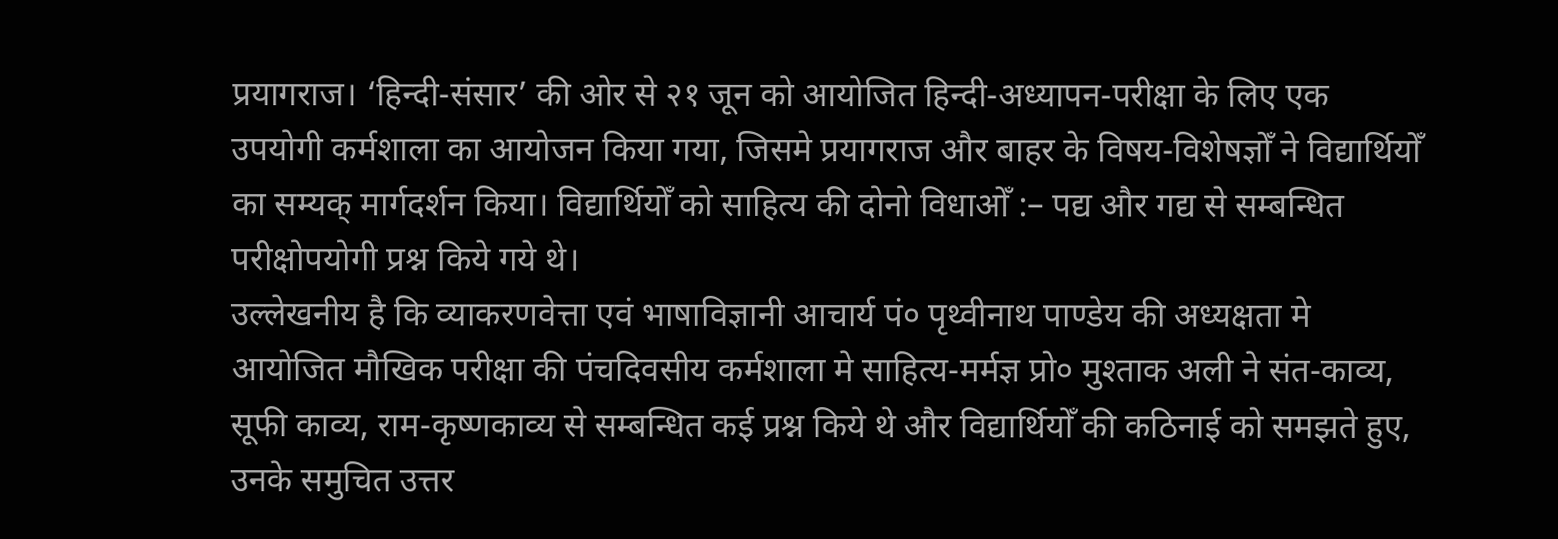प्रयागराज। ‘हिन्दी-संसार’ की ओर से २१ जून को आयोजित हिन्दी-अध्यापन-परीक्षा के लिए एक उपयोगी कर्मशाला का आयोजन किया गया, जिसमे प्रयागराज और बाहर के विषय-विशेषज्ञोँ ने विद्यार्थियोँ का सम्यक् मार्गदर्शन किया। विद्यार्थियोँ को साहित्य की दोनो विधाओँ :– पद्य और गद्य से सम्बन्धित परीक्षोपयोगी प्रश्न किये गये थे।
उल्लेखनीय है कि व्याकरणवेत्ता एवं भाषाविज्ञानी आचार्य पं० पृथ्वीनाथ पाण्डेय की अध्यक्षता मे आयोजित मौखिक परीक्षा की पंचदिवसीय कर्मशाला मे साहित्य-मर्मज्ञ प्रो० मुश्ताक अली ने संत-काव्य, सूफी काव्य, राम-कृष्णकाव्य से सम्बन्धित कई प्रश्न किये थे और विद्यार्थियोँ की कठिनाई को समझते हुए, उनके समुचित उत्तर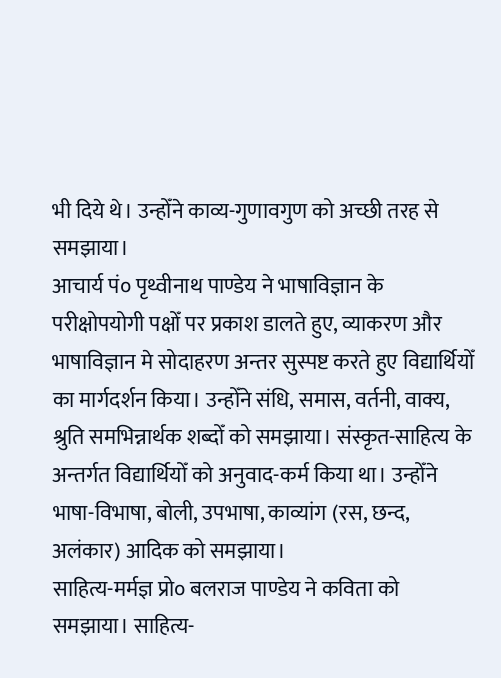भी दिये थे। उन्होँने काव्य-गुणावगुण को अच्छी तरह से समझाया।
आचार्य पं० पृथ्वीनाथ पाण्डेय ने भाषाविज्ञान के परीक्षोपयोगी पक्षोँ पर प्रकाश डालते हुए, व्याकरण और भाषाविज्ञान मे सोदाहरण अन्तर सुस्पष्ट करते हुए विद्यार्थियोँ का मार्गदर्शन किया। उन्होँने संधि, समास, वर्तनी, वाक्य, श्रुति समभिन्नार्थक शब्दोँ को समझाया। संस्कृत-साहित्य के अन्तर्गत विद्यार्थियोँ को अनुवाद-कर्म किया था। उन्होँने भाषा-विभाषा, बोली, उपभाषा, काव्यांग (रस, छन्द, अलंकार) आदिक को समझाया।
साहित्य-मर्मज्ञ प्रो० बलराज पाण्डेय ने कविता को समझाया। साहित्य-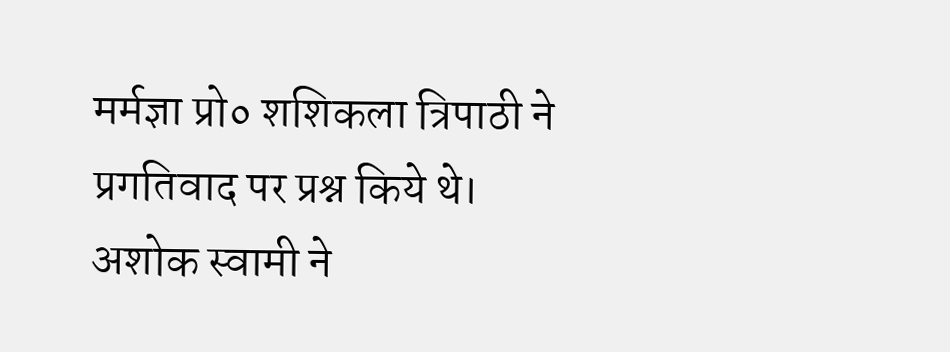मर्मज्ञा प्रो० शशिकला त्रिपाठी ने प्रगतिवाद पर प्रश्न किये थे। अशोक स्वामी ने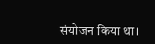संयोजन किया था।